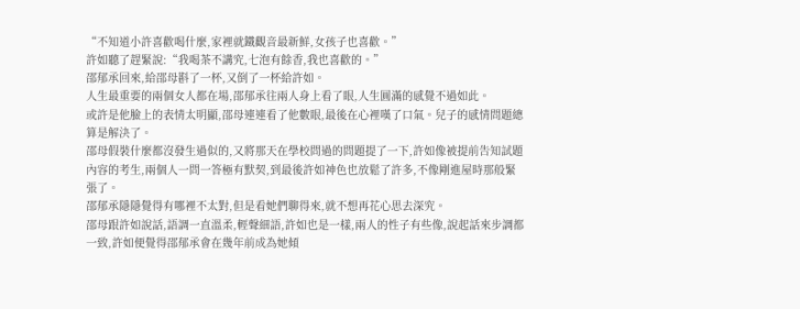“不知道小許喜歡喝什麼,家裡就鐵觀音最新鮮,女孩子也喜歡。”
許如聽了趕緊說:“我喝茶不講究,七泡有餘香,我也喜歡的。”
邵郁承回來,給邵母斟了一杯,又倒了一杯給許如。
人生最重要的兩個女人都在場,邵郁承往兩人身上看了眼,人生圓滿的感覺不過如此。
或許是他臉上的表情太明顯,邵母連連看了他數眼,最後在心裡嘆了口氣。兒子的感情問題總算是解決了。
邵母假裝什麼都沒發生過似的,又將那天在學校問過的問題提了一下,許如像被提前告知試題內容的考生,兩個人一問一答極有默契,到最後許如神色也放鬆了許多,不像剛進屋時那般緊張了。
邵郁承隱隱覺得有哪裡不太對,但是看她們聊得來,就不想再花心思去深究。
邵母跟許如說話,語調一直溫柔,輕聲細語,許如也是一樣,兩人的性子有些像,說起話來步調都一致,許如便覺得邵郁承會在幾年前成為她傾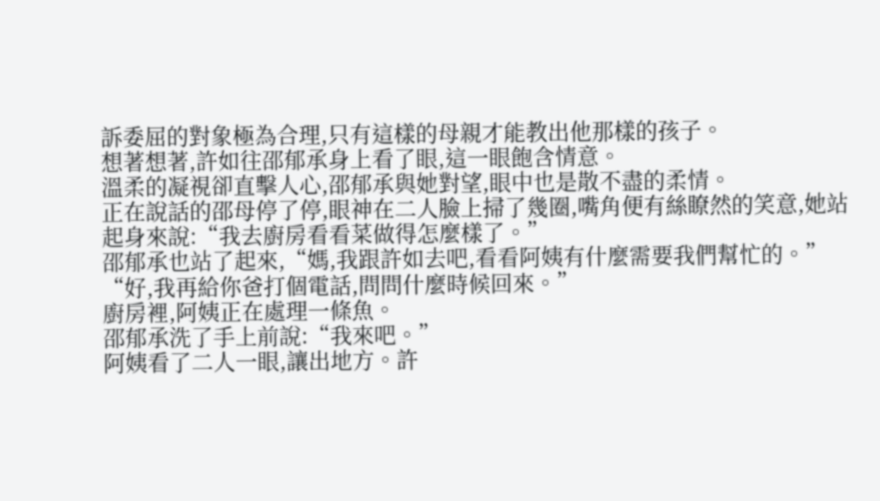訴委屈的對象極為合理,只有這樣的母親才能教出他那樣的孩子。
想著想著,許如往邵郁承身上看了眼,這一眼飽含情意。
溫柔的凝視卻直擊人心,邵郁承與她對望,眼中也是散不盡的柔情。
正在說話的邵母停了停,眼神在二人臉上掃了幾圈,嘴角便有絲瞭然的笑意,她站起身來說:“我去廚房看看菜做得怎麼樣了。”
邵郁承也站了起來,“媽,我跟許如去吧,看看阿姨有什麼需要我們幫忙的。”
“好,我再給你爸打個電話,問問什麼時候回來。”
廚房裡,阿姨正在處理一條魚。
邵郁承洗了手上前說:“我來吧。”
阿姨看了二人一眼,讓出地方。許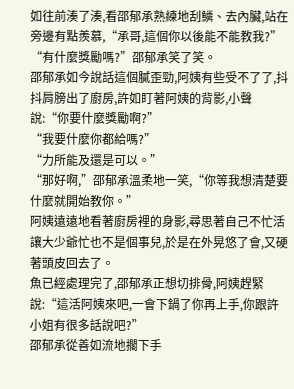如往前湊了湊,看邵郁承熟練地刮鱗、去內臟,站在旁邊有點羨慕,“承哥,這個你以後能不能教我?”
“有什麼獎勵嗎?”邵郁承笑了笑。
邵郁承如今說話這個膩歪勁,阿姨有些受不了了,抖抖肩膀出了廚房,許如盯著阿姨的背影,小聲說:“你要什麼獎勵啊?”
“我要什麼你都給嗎?”
“力所能及還是可以。”
“那好啊,”邵郁承溫柔地一笑,“你等我想清楚要什麼就開始教你。”
阿姨遠遠地看著廚房裡的身影,尋思著自己不忙活讓大少爺忙也不是個事兒,於是在外晃悠了會,又硬著頭皮回去了。
魚已經處理完了,邵郁承正想切排骨,阿姨趕緊說:“這活阿姨來吧,一會下鍋了你再上手,你跟許小姐有很多話說吧?”
邵郁承從善如流地擱下手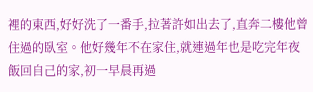裡的東西,好好洗了一番手,拉著許如出去了,直奔二樓他曾住過的臥室。他好幾年不在家住,就連過年也是吃完年夜飯回自己的家,初一早晨再過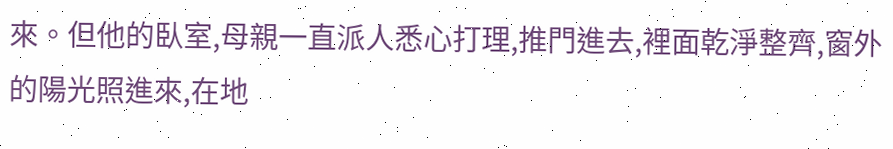來。但他的臥室,母親一直派人悉心打理,推門進去,裡面乾淨整齊,窗外的陽光照進來,在地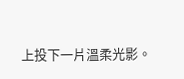上投下一片溫柔光影。